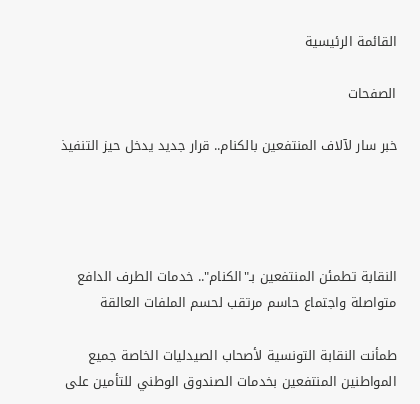القائمة الرئيسية

الصفحات

خبر سار لآلاف المنتفعين بالكنام.. قرار جديد يدخل حيز التنفيذ




النقابة تطمئن المنتفعين بـ"الكنام".. خدمات الطرف الدافع متواصلة واجتماع حاسم مرتقب لحسم الملفات العالقة

طمأنت النقابة التونسية لأصحاب الصيدليات الخاصة جميع المواطنين المنتفعين بخدمات الصندوق الوطني للتأمين على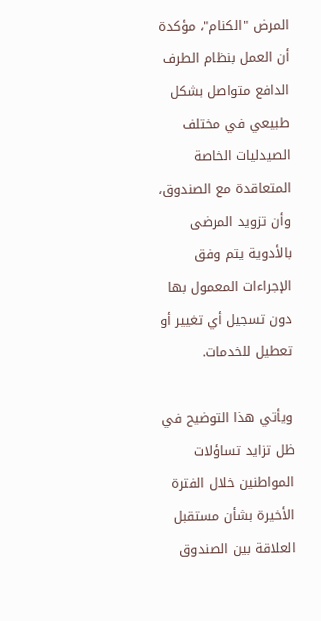المرض "الكنام"، مؤكدة أن العمل بنظام الطرف الدافع متواصل بشكل طبيعي في مختلف الصيدليات الخاصة المتعاقدة مع الصندوق، وأن تزويد المرضى بالأدوية يتم وفق الإجراءات المعمول بها دون تسجيل أي تغيير أو تعطيل للخدمات.

ويأتي هذا التوضيح في ظل تزايد تساؤلات المواطنين خلال الفترة الأخيرة بشأن مستقبل العلاقة بين الصندوق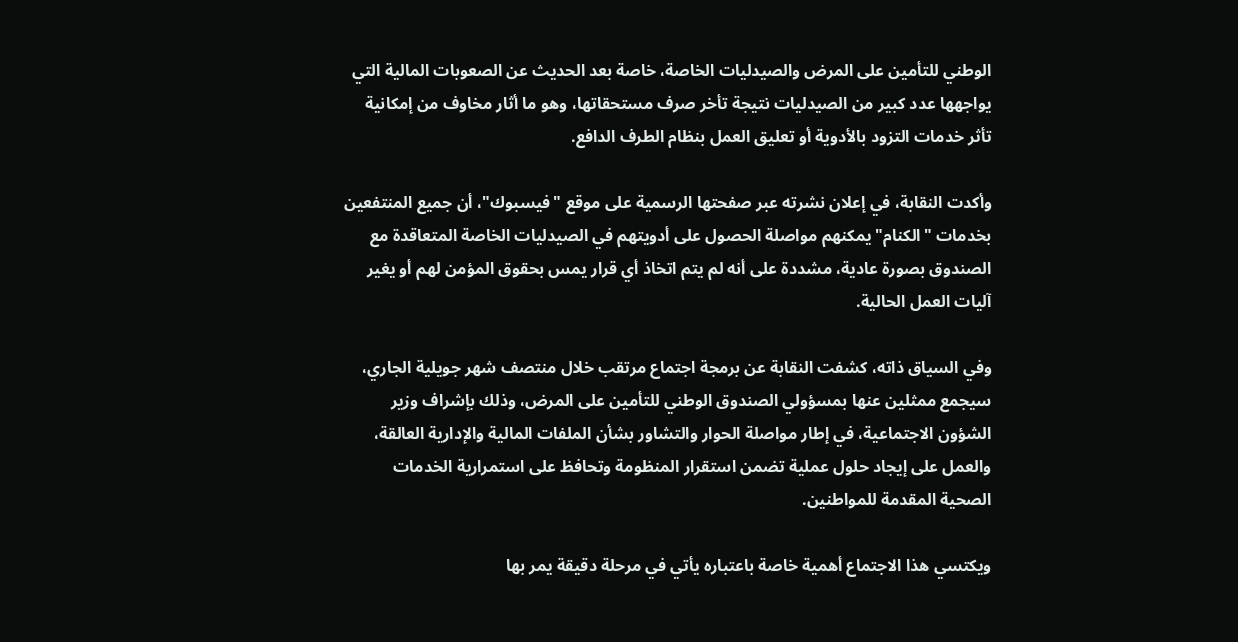الوطني للتأمين على المرض والصيدليات الخاصة، خاصة بعد الحديث عن الصعوبات المالية التي يواجهها عدد كبير من الصيدليات نتيجة تأخر صرف مستحقاتها، وهو ما أثار مخاوف من إمكانية تأثر خدمات التزود بالأدوية أو تعليق العمل بنظام الطرف الدافع.

وأكدت النقابة، في إعلان نشرته عبر صفحتها الرسمية على موقع "فيسبوك"، أن جميع المنتفعين بخدمات "الكنام" يمكنهم مواصلة الحصول على أدويتهم في الصيدليات الخاصة المتعاقدة مع الصندوق بصورة عادية، مشددة على أنه لم يتم اتخاذ أي قرار يمس بحقوق المؤمن لهم أو يغير آليات العمل الحالية.

وفي السياق ذاته، كشفت النقابة عن برمجة اجتماع مرتقب خلال منتصف شهر جويلية الجاري، سيجمع ممثلين عنها بمسؤولي الصندوق الوطني للتأمين على المرض، وذلك بإشراف وزير الشؤون الاجتماعية، في إطار مواصلة الحوار والتشاور بشأن الملفات المالية والإدارية العالقة، والعمل على إيجاد حلول عملية تضمن استقرار المنظومة وتحافظ على استمرارية الخدمات الصحية المقدمة للمواطنين.

ويكتسي هذا الاجتماع أهمية خاصة باعتباره يأتي في مرحلة دقيقة يمر بها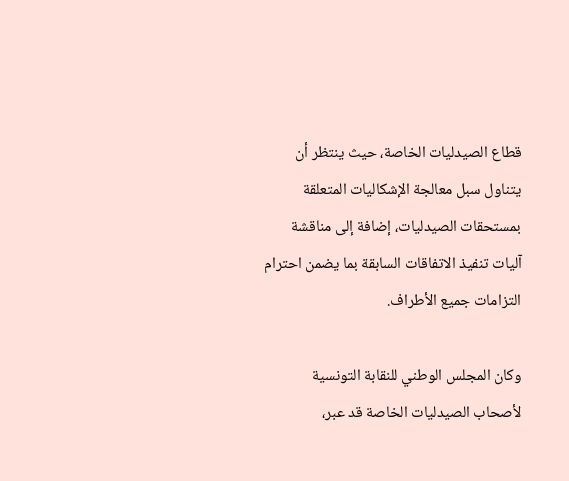قطاع الصيدليات الخاصة، حيث ينتظر أن يتناول سبل معالجة الإشكاليات المتعلقة بمستحقات الصيدليات، إضافة إلى مناقشة آليات تنفيذ الاتفاقات السابقة بما يضمن احترام التزامات جميع الأطراف.

وكان المجلس الوطني للنقابة التونسية لأصحاب الصيدليات الخاصة قد عبر،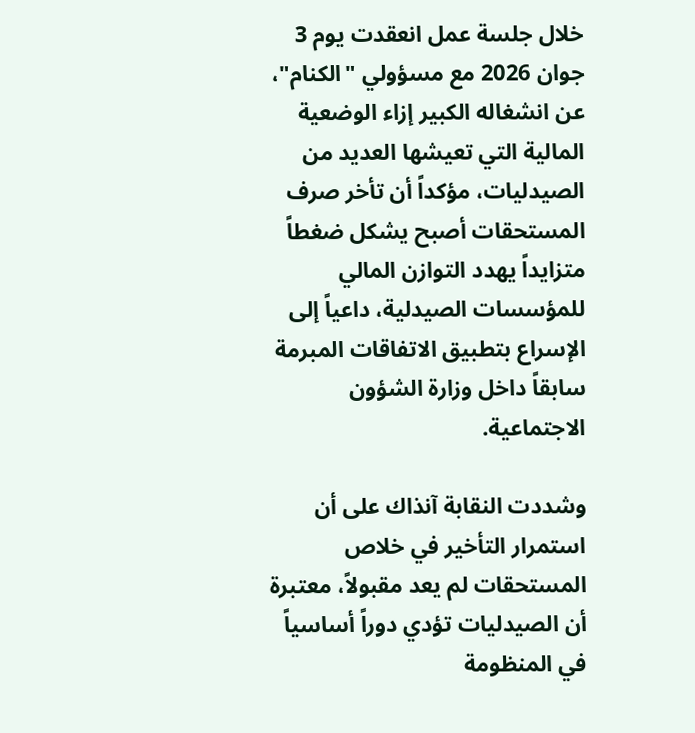خلال جلسة عمل انعقدت يوم 3 جوان 2026 مع مسؤولي "الكنام"، عن انشغاله الكبير إزاء الوضعية المالية التي تعيشها العديد من الصيدليات، مؤكداً أن تأخر صرف المستحقات أصبح يشكل ضغطاً متزايداً يهدد التوازن المالي للمؤسسات الصيدلية، داعياً إلى الإسراع بتطبيق الاتفاقات المبرمة سابقاً داخل وزارة الشؤون الاجتماعية.

وشددت النقابة آنذاك على أن استمرار التأخير في خلاص المستحقات لم يعد مقبولاً، معتبرة أن الصيدليات تؤدي دوراً أساسياً في المنظومة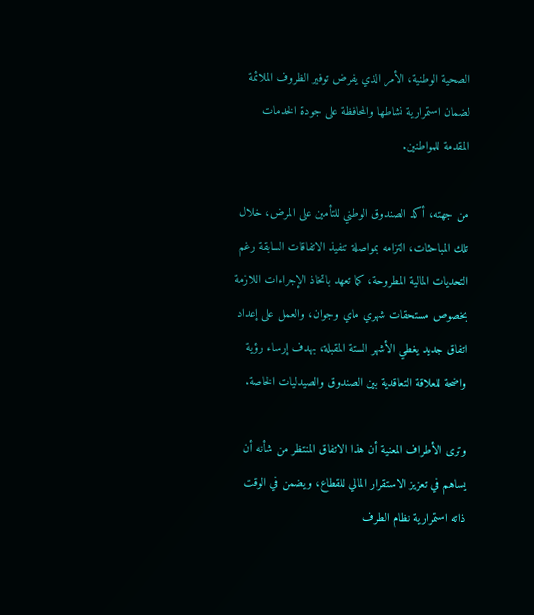الصحية الوطنية، الأمر الذي يفرض توفير الظروف الملائمة لضمان استمرارية نشاطها والمحافظة على جودة الخدمات المقدمة للمواطنين.

من جهته، أكد الصندوق الوطني للتأمين على المرض، خلال تلك المباحثات، التزامه بمواصلة تنفيذ الاتفاقات السابقة رغم التحديات المالية المطروحة، كما تعهد باتخاذ الإجراءات اللازمة بخصوص مستحقات شهري ماي وجوان، والعمل على إعداد اتفاق جديد يغطي الأشهر الستة المقبلة، بهدف إرساء رؤية واضحة للعلاقة التعاقدية بين الصندوق والصيدليات الخاصة.

وترى الأطراف المعنية أن هذا الاتفاق المنتظر من شأنه أن يساهم في تعزيز الاستقرار المالي للقطاع، ويضمن في الوقت ذاته استمرارية نظام الطرف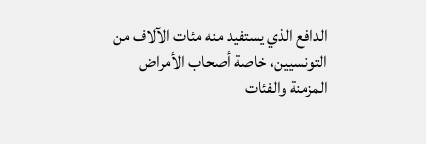الدافع الذي يستفيد منه مئات الآلاف من التونسيين، خاصة أصحاب الأمراض المزمنة والفئات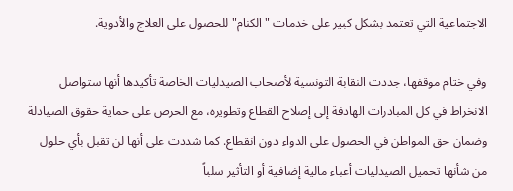الاجتماعية التي تعتمد بشكل كبير على خدمات "الكنام" للحصول على العلاج والأدوية.

وفي ختام موقفها، جددت النقابة التونسية لأصحاب الصيدليات الخاصة تأكيدها أنها ستواصل الانخراط في كل المبادرات الهادفة إلى إصلاح القطاع وتطويره، مع الحرص على حماية حقوق الصيادلة وضمان حق المواطن في الحصول على الدواء دون انقطاع. كما شددت على أنها لن تقبل بأي حلول من شأنها تحميل الصيدليات أعباء مالية إضافية أو التأثير سلباً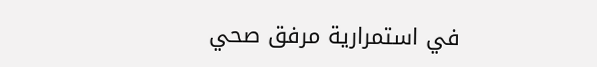في استمرارية مرفق صحي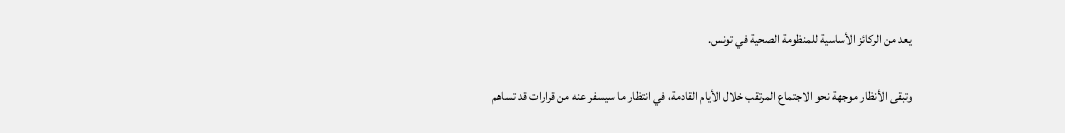يعد من الركائز الأساسية للمنظومة الصحية في تونس.

وتبقى الأنظار موجهة نحو الاجتماع المرتقب خلال الأيام القادمة، في انتظار ما سيسفر عنه من قرارات قد تساهم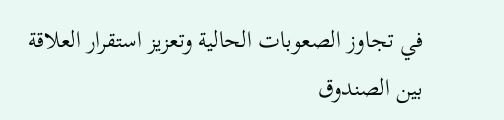في تجاوز الصعوبات الحالية وتعزيز استقرار العلاقة بين الصندوق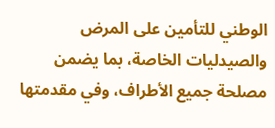الوطني للتأمين على المرض والصيدليات الخاصة، بما يضمن مصلحة جميع الأطراف، وفي مقدمتها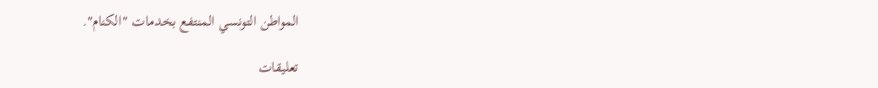المواطن التونسي المنتفع بخدمات "الكنام".

تعليقات